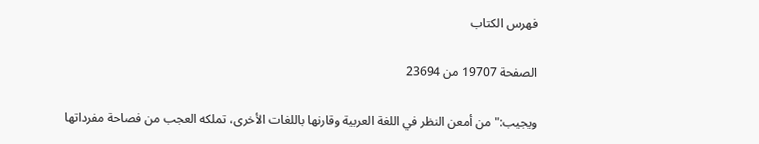فهرس الكتاب

الصفحة 19707 من 23694

ويجيب:"من أمعن النظر في اللغة العربية وقارنها باللغات الأخرى، تملكه العجب من فصاحة مفرداتها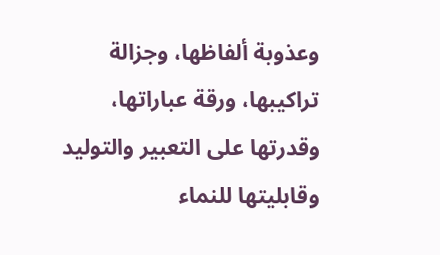وعذوبة ألفاظها، وجزالة تراكيبها، ورقة عباراتها، وقدرتها على التعبير والتوليد وقابليتها للنماء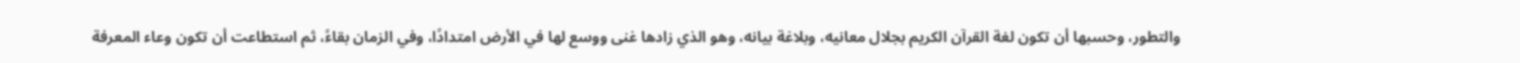والتطور، وحسبها أن تكون لغة القرآن الكريم بجلال معانيه، وبلاغة بيانه، وهو الذي زادها غنى ووسع لها في الأرض امتدادًا، وفي الزمان بقاءً، ثم استطاعت أن تكون وعاء المعرفة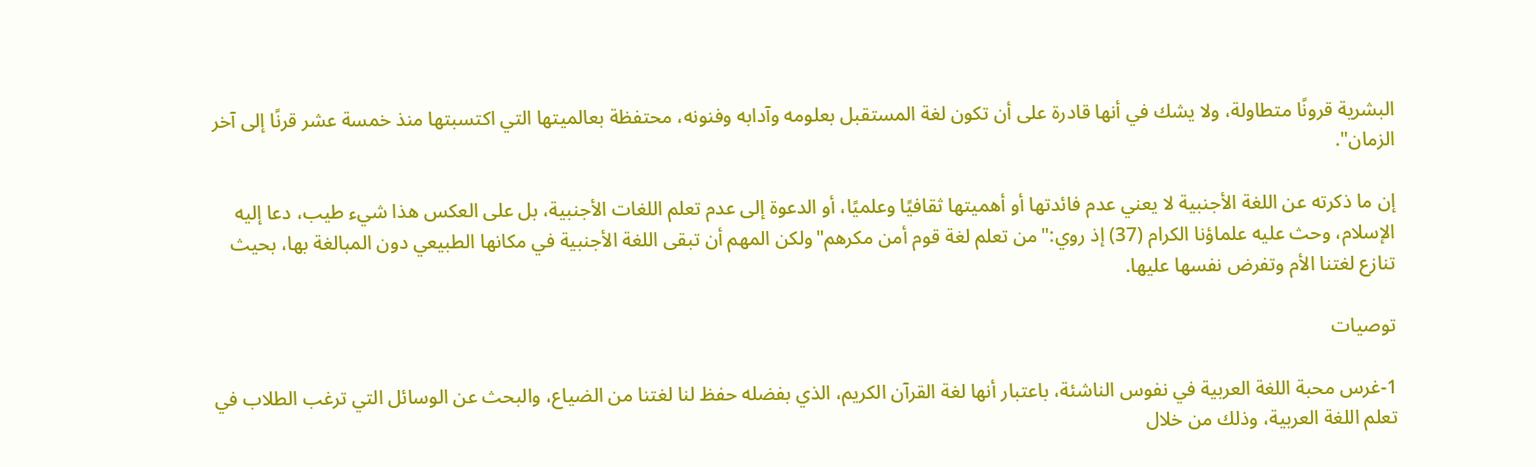البشرية قرونًا متطاولة، ولا يشك في أنها قادرة على أن تكون لغة المستقبل بعلومه وآدابه وفنونه، محتفظة بعالميتها التي اكتسبتها منذ خمسة عشر قرنًا إلى آخر الزمان".

إن ما ذكرته عن اللغة الأجنبية لا يعني عدم فائدتها أو أهميتها ثقافيًا وعلميًا، أو الدعوة إلى عدم تعلم اللغات الأجنبية، بل على العكس هذا شيء طيب، دعا إليه الإسلام، وحث عليه علماؤنا الكرام (37) إذ روي:"من تعلم لغة قوم أمن مكرهم"ولكن المهم أن تبقى اللغة الأجنبية في مكانها الطبيعي دون المبالغة بها، بحيث تنازع لغتنا الأم وتفرض نفسها عليها.

توصيات

1-غرس محبة اللغة العربية في نفوس الناشئة، باعتبار أنها لغة القرآن الكريم، الذي بفضله حفظ لنا لغتنا من الضياع، والبحث عن الوسائل التي ترغب الطلاب في تعلم اللغة العربية، وذلك من خلال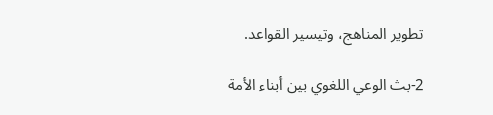تطوير المناهج، وتيسير القواعد.

2-بث الوعي اللغوي بين أبناء الأمة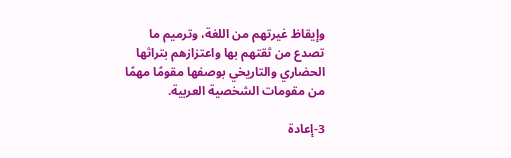وإيقاظ غيرتهم من اللغة، وترميم ما تصدع من ثقتهم بها واعتزازهم بتراثها الحضاري والتاريخي بوصفها مقومًا مهمًا من مقومات الشخصية العربية.

3-إعادة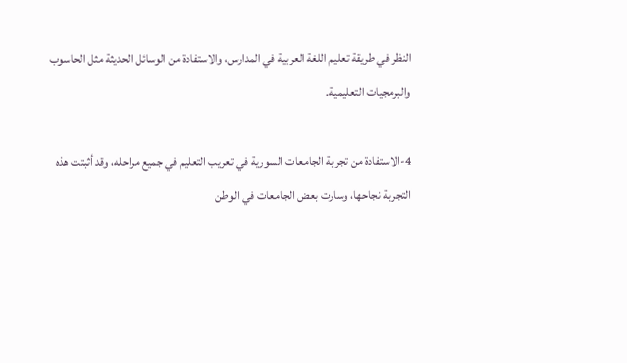النظر في طريقة تعليم اللغة العربية في المدارس، والاستفادة من الوسائل الحديثة مثل الحاسوب والبرمجيات التعليمية.

4-الاستفادة من تجربة الجامعات السورية في تعريب التعليم في جميع مراحله، وقد أثبتت هذه التجربة نجاحها، وسارت بعض الجامعات في الوطن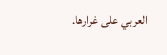العربي على غرارها.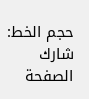حجم الخط:
شارك الصفحة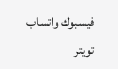فيسبوك واتساب تويتر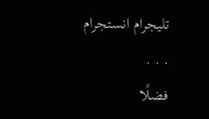تليجرام انستجرام
. . .
فضلًا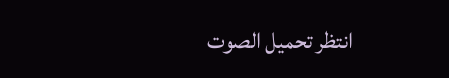انتظر تحميل الصوت